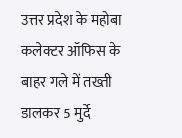उत्तर प्रदेश के महोबा कलेक्टर ऑफिस के बाहर गले में तख्ती डालकर 5 मुर्दे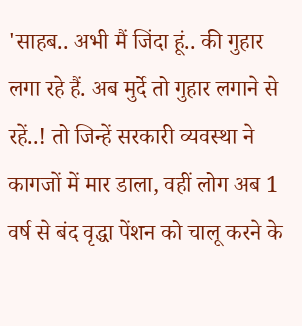'साहब.. अभी मैं जिंदा हूं.. की गुहार लगा रहे हैं. अब मुर्दे तो गुहार लगाने से रहें..! तो जिन्हें सरकारी व्यवस्था ने कागजों में मार डाला, वहीं लोग अब 1 वर्ष से बंद वृद्धा पेंशन को चालू करने के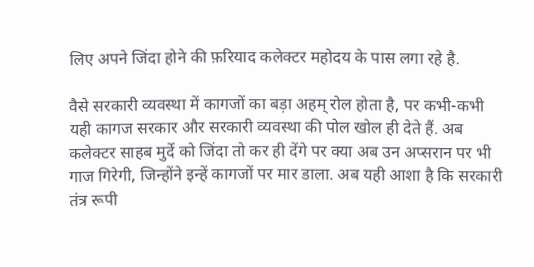लिए अपने जिंदा होने की फ़रियाद कलेक्टर महोदय के पास लगा रहे है.

वैसे सरकारी व्यवस्था में कागजों का बड़ा अहम् रोल होता है, पर कभी-कभी यही कागज सरकार और सरकारी व्यवस्था की पोल खोल ही देते हैं. अब कलेक्टर साहब मुर्दे को जिंदा तो कर ही देंगे पर क्या अब उन अप्सरान पर भी गाज गिरेगी, जिन्होंने इन्हें कागजों पर मार डाला. अब यही आशा है कि सरकारी तंत्र रूपी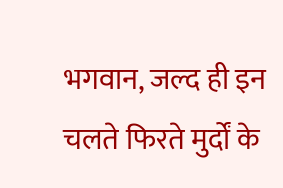भगवान, जल्द ही इन चलते फिरते मुर्दों के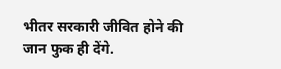भीतर सरकारी जीवित होने की जान फुक ही देंगे.